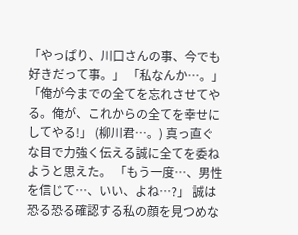「やっぱり、川口さんの事、今でも好きだって事。」 「私なんか…。」 「俺が今までの全てを忘れさせてやる。俺が、これからの全てを幸せにしてやる!」 (柳川君…。) 真っ直ぐな目で力強く伝える誠に全てを委ねようと思えた。 「もう一度…、男性を信じて…、いい、よね…?」 誠は恐る恐る確認する私の顔を見つめな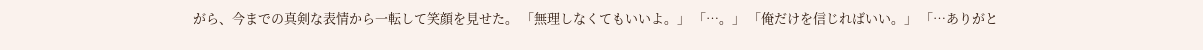がら、今までの真剣な表情から一転して笑顔を見せた。 「無理しなくてもいいよ。」 「…。」 「俺だけを信じればいい。」 「…ありがと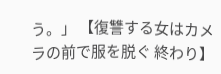う。」 【復讐する女はカメラの前で服を脱ぐ 終わり】